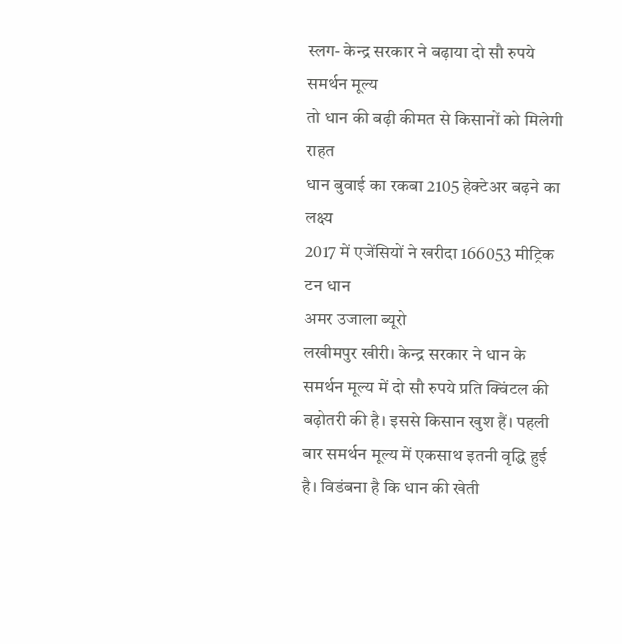स्लग- केन्द्र सरकार ने बढ़ाया दो सौ रुपये समर्थन मूल्य
तो धान की बढ़ी कीमत से किसानों को मिलेगी राहत
धान बुवाई का रकबा 2105 हेक्टेअर बढ़ने का लक्ष्य
2017 में एजेंसियों ने खरीदा 166053 मीट्रिक टन धान
अमर उजाला ब्यूरो
लखीमपुर खीरी। केन्द्र सरकार ने धान के समर्थन मूल्य में दो सौ रुपये प्रति क्विंटल की बढ़ोतरी की है। इससे किसान खुश हैं। पहली बार समर्थन मूल्य में एकसाथ इतनी वृद्धि हुई है। विडंबना है कि धान की खेती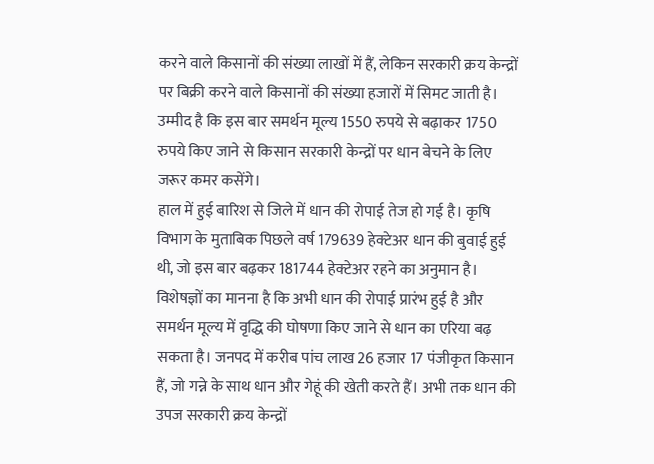करने वाले किसानों की संख्या लाखों में हैं, लेकिन सरकारी क्रय केन्द्रों पर बिक्री करने वाले किसानों की संख्या हजारों में सिमट जाती है। उम्मीद है कि इस बार समर्थन मूल्य 1550 रुपये से बढ़ाकर 1750 रुपये किए जाने से किसान सरकारी केन्द्रों पर धान बेचने के लिए जरूर कमर कसेंगे।
हाल में हुई बारिश से जिले में धान की रोपाई तेज हो गई है। कृषि विभाग के मुताबिक पिछले वर्ष 179639 हेक्टेअर धान की बुवाई हुई थी, जो इस बार बढ़कर 181744 हेक्टेअर रहने का अनुमान है। विशेषज्ञों का मानना है कि अभी धान की रोपाई प्रारंभ हुई है और समर्थन मूल्य में वृद्धि की घोषणा किए जाने से धान का एरिया बढ़ सकता है। जनपद में करीब पांच लाख 26 हजार 17 पंजीकृत किसान हैं, जो गन्ने के साथ धान और गेहूं की खेती करते हैं। अभी तक धान की उपज सरकारी क्रय केन्द्रों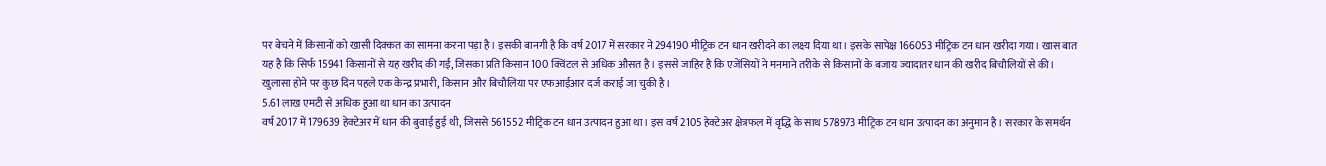पर बेचने में किसानों को खासी दिक्कत का सामना करना पड़ा है। इसकी बानगी है कि वर्ष 2017 में सरकार ने 294190 मीट्रिक टन धान खरीदने का लक्ष्य दिया था। इसके सापेक्ष 166053 मीट्रिक टन धान खरीदा गया। खास बात यह है कि सिर्फ 15941 किसानों से यह खरीद की गई, जिसका प्रति किसान 100 क्विंटल से अधिक औसत है। इससे जाहिर है कि एजेंसियों ने मनमाने तरीके से किसानों के बजाय ज्यादातर धान की खरीद बिचौलियों से की। खुलासा होने पर कुछ दिन पहले एक केन्द्र प्रभारी, किसान और बिचौलिया पर एफआईआर दर्ज कराई जा चुकी है।
5.61 लाख एमटी से अधिक हुआ था धान का उत्पादन
वर्ष 2017 में 179639 हेक्टेअर में धान की बुवाई हुई थी, जिससे 561552 मीट्रिक टन धान उत्पादन हुआ था। इस वर्ष 2105 हेक्टेअर क्षेत्रफल में वृद्धि के साथ 578973 मीट्रिक टन धान उत्पादन का अनुमान है। सरकार के समर्थन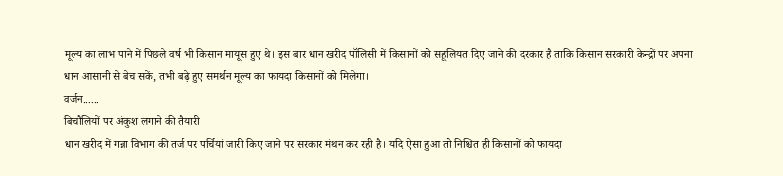मूल्य का लाभ पाने में पिछले वर्ष भी किसान मायूस हुए थे। इस बार धान खरीद पॉलिसी में किसानों को सहूलियत दिए जाने की दरकार है ताकि किसान सरकारी केन्द्रों पर अपना धान आसानी से बेच सकें, तभी बढ़े हुए समर्थन मूल्य का फायदा किसानों को मिलेगा।
वर्जन......
बिचौलियों पर अंकुश लगाने की तैयारी
धान खरीद में गन्ना विभाग की तर्ज पर पर्चियां जारी किए जाने पर सरकार मंथन कर रही है। यदि ऐसा हुआ तो निश्चित ही किसानों को फायदा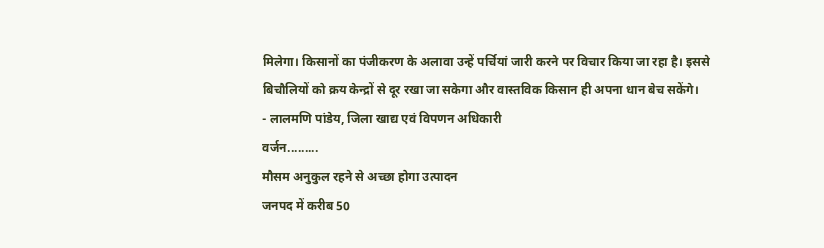मिलेगा। किसानों का पंजीकरण के अलावा उन्हें पर्चियां जारी करने पर विचार किया जा रहा है। इससे बिचौलियों को क्रय केन्द्रों से दूर रखा जा सकेगा और वास्तविक किसान ही अपना धान बेच सकेंगे।
- लालमणि पांडेय, जिला खाद्य एवं विपणन अधिकारी
वर्जन.........
मौसम अनुकुल रहने से अच्छा होगा उत्पादन
जनपद में करीब 50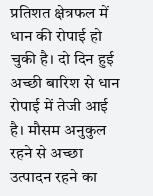प्रतिशत क्षेत्रफल में धान की रोपाई हो चुकी है। दो दिन हुई अच्छी बारिश से धान रोपाई में तेजी आई है। मौसम अनुकुल रहने से अच्छा उत्पादन रहने का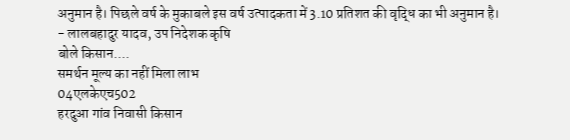अनुमान है। पिछले वर्ष के मुकाबले इस वर्ष उत्पादकता में 3.10 प्रतिशत की वृद्धि का भी अनुमान है।
- लालबहादुर यादव, उप निदेशक कृषि
बोले किसान....
समर्थन मूल्य का नहीं मिला लाभ
04एलकेएच502
हरदुआ गांव निवासी किसान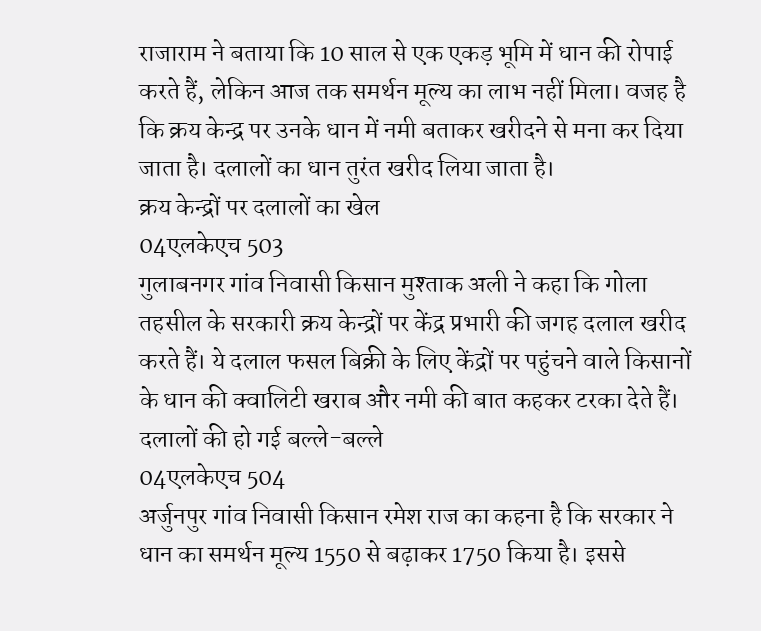राजाराम ने बताया कि 10 साल से एक एकड़ भूमि में धान की रोपाई करते हैं, लेकिन आज तक समर्थन मूल्य का लाभ नहीं मिला। वजह है कि क्रय केन्द्र पर उनके धान में नमी बताकर खरीदने से मना कर दिया जाता है। दलालों का धान तुरंत खरीद लिया जाता है।
क्रय केन्द्रों पर दलालों का खेल
04एलकेएच 503
गुलाबनगर गांव निवासी किसान मुश्ताक अली ने कहा कि गोला तहसील के सरकारी क्रय केन्द्रों पर केंद्र प्रभारी की जगह दलाल खरीद करते हैं। ये दलाल फसल बिक्री के लिए केंद्रों पर पहुंचने वाले किसानों के धान की क्वालिटी खराब और नमी की बात कहकर टरका देते हैं।
दलालों की हो गई बल्ले-बल्ले
04एलकेएच 504
अर्जुनपुर गांव निवासी किसान रमेश राज का कहना है कि सरकार ने धान का समर्थन मूल्य 1550 से बढ़ाकर 1750 किया है। इससे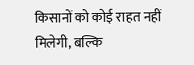किसानों को कोई राहत नहीं मिलेगी, बल्कि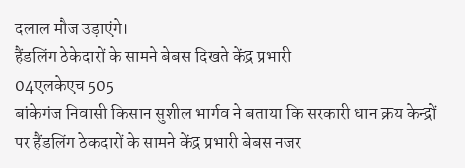दलाल मौज उड़ाएंगे।
हैंडलिंग ठेकेदारों के सामने बेबस दिखते केंद्र प्रभारी
04एलकेएच 505
बांकेगंज निवासी किसान सुशील भार्गव ने बताया कि सरकारी धान क्रय केन्द्रों पर हैंडलिंग ठेकदारों के सामने केंद्र प्रभारी बेबस नजर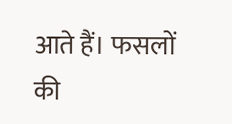आते हैं। फसलों की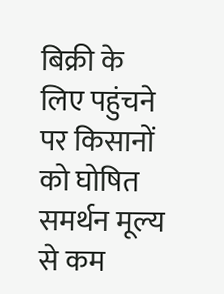बिक्री के लिए पहुंचने पर किसानों को घोषित समर्थन मूल्य से कम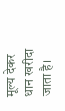मूल्य देकर धान खरीदा जाता है।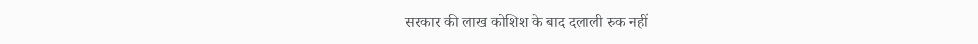सरकार की लाख कोशिश के बाद दलाली रुक नहीं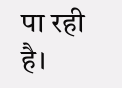पा रही है।